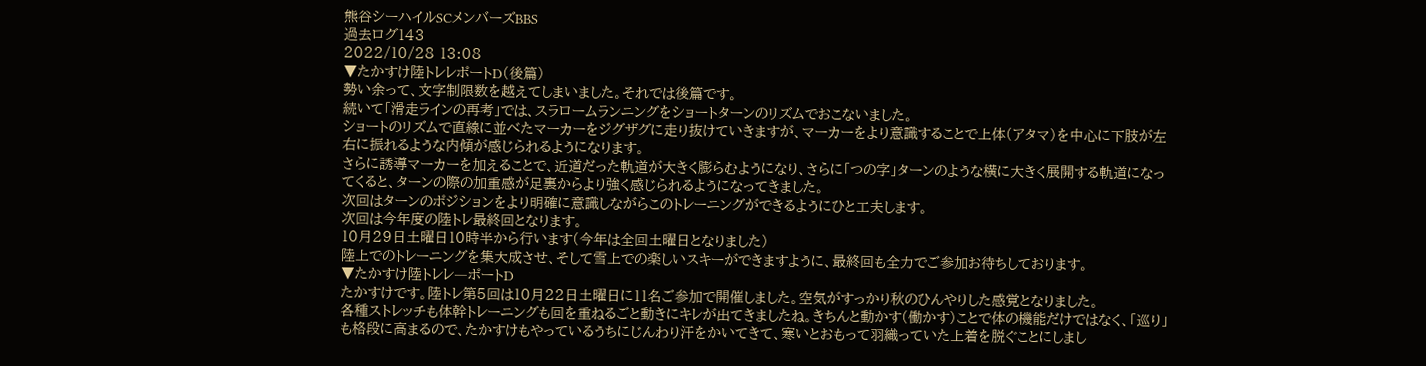熊谷シーハイルSCメンバーズBBS
過去ログ143
2022/10/28 13:08
▼たかすけ陸トレレポートD(後篇)
勢い余って、文字制限数を越えてしまいました。それでは後篇です。
続いて「滑走ラインの再考」では、スラロームランニングをショートターンのリズムでおこないました。
ショートのリズムで直線に並べたマーカーをジグザグに走り抜けていきますが、マーカーをより意識することで上体(アタマ)を中心に下肢が左右に振れるような内傾が感じられるようになります。
さらに誘導マーカーを加えることで、近道だった軌道が大きく膨らむようになり、さらに「つの字」ターンのような横に大きく展開する軌道になってくると、ターンの際の加重感が足裏からより強く感じられるようになってきました。
次回はターンのポジションをより明確に意識しながらこのトレーニングができるようにひと工夫します。
次回は今年度の陸トレ最終回となります。
10月29日土曜日10時半から行います(今年は全回土曜日となりました)
陸上でのトレーニングを集大成させ、そして雪上での楽しいスキーができますように、最終回も全力でご参加お待ちしております。
▼たかすけ陸トレレ―ポートD
たかすけです。陸トレ第5回は10月22日土曜日に11名ご参加で開催しました。空気がすっかり秋のひんやりした感覚となりました。
各種ストレッチも体幹トレーニングも回を重ねるごと動きにキレが出てきましたね。きちんと動かす(働かす)ことで体の機能だけではなく、「巡り」も格段に高まるので、たかすけもやっているうちにじんわり汗をかいてきて、寒いとおもって羽織っていた上着を脱ぐことにしまし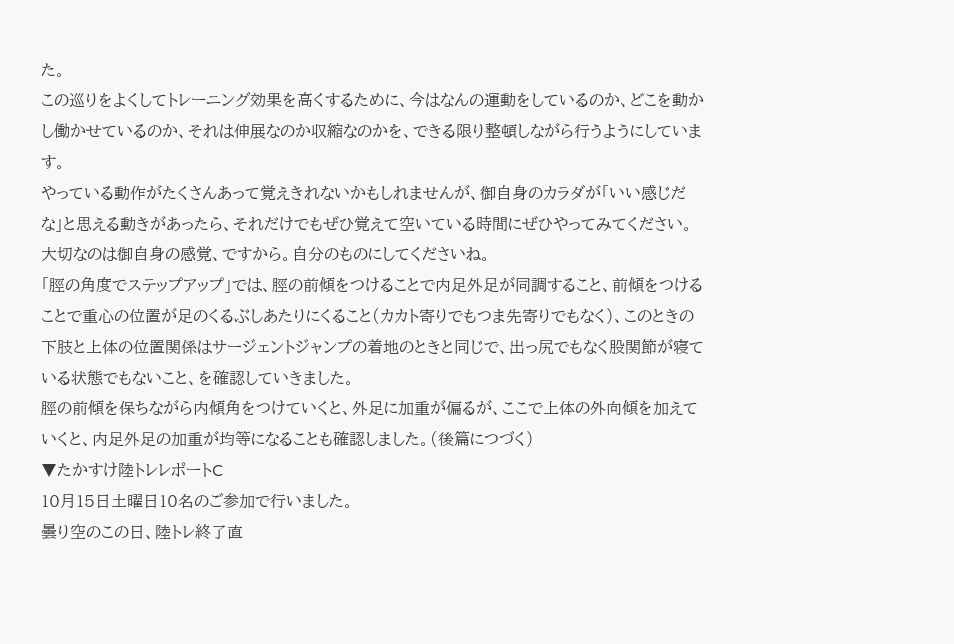た。
この巡りをよくしてトレーニング効果を高くするために、今はなんの運動をしているのか、どこを動かし働かせているのか、それは伸展なのか収縮なのかを、できる限り整頓しながら行うようにしています。
やっている動作がたくさんあって覚えきれないかもしれませんが、御自身のカラダが「いい感じだな」と思える動きがあったら、それだけでもぜひ覚えて空いている時間にぜひやってみてください。大切なのは御自身の感覚、ですから。自分のものにしてくださいね。
「脛の角度でステップアップ」では、脛の前傾をつけることで内足外足が同調すること、前傾をつけることで重心の位置が足のくるぶしあたりにくること(カカト寄りでもつま先寄りでもなく)、このときの下肢と上体の位置関係はサージェントジャンプの着地のときと同じで、出っ尻でもなく股関節が寝ている状態でもないこと、を確認していきました。
脛の前傾を保ちながら内傾角をつけていくと、外足に加重が偏るが、ここで上体の外向傾を加えていくと、内足外足の加重が均等になることも確認しました。(後篇につづく)
▼たかすけ陸トレレポートC
10月15日土曜日10名のご参加で行いました。
曇り空のこの日、陸トレ終了直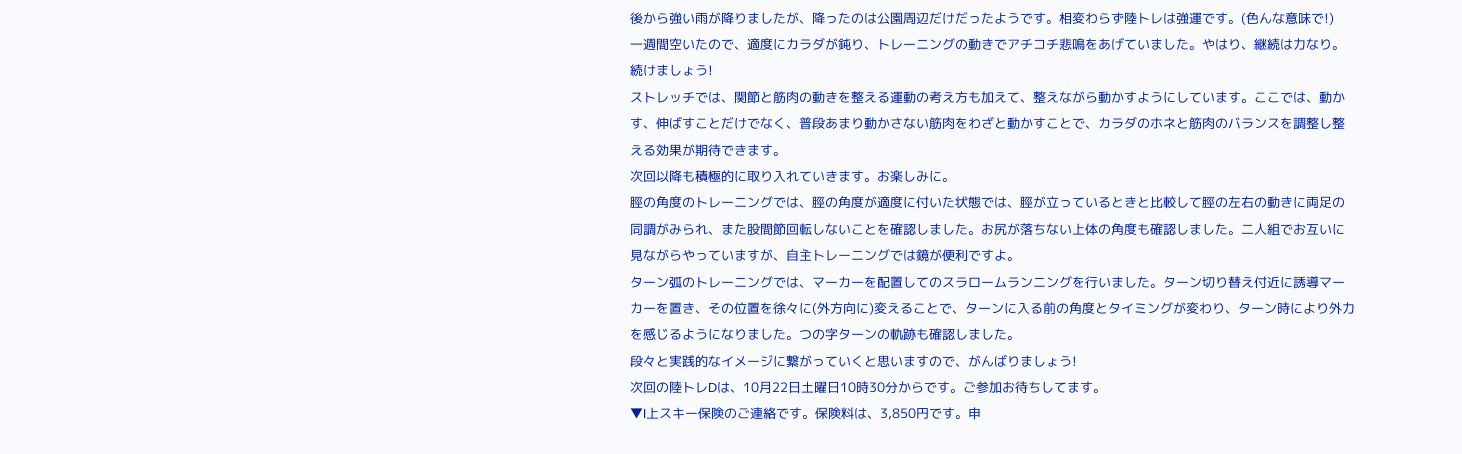後から強い雨が降りましたが、降ったのは公園周辺だけだったようです。相変わらず陸トレは強運です。(色んな意味で!)
一週間空いたので、適度にカラダが鈍り、トレーニングの動きでアチコチ悲鳴をあげていました。やはり、継続は力なり。続けましょう!
ストレッチでは、関節と筋肉の動きを整える運動の考え方も加えて、整えながら動かすようにしています。ここでは、動かす、伸ばすことだけでなく、普段あまり動かさない筋肉をわざと動かすことで、カラダのホネと筋肉のバランスを調整し整える効果が期待できます。
次回以降も積極的に取り入れていきます。お楽しみに。
脛の角度のトレーニングでは、脛の角度が適度に付いた状態では、脛が立っているときと比較して脛の左右の動きに両足の同調がみられ、また股間節回転しないことを確認しました。お尻が落ちない上体の角度も確認しました。二人組でお互いに見ながらやっていますが、自主トレーニングでは鏡が便利ですよ。
ターン弧のトレーニングでは、マーカーを配置してのスラロームランニングを行いました。ターン切り替え付近に誘導マーカーを置き、その位置を徐々に(外方向に)変えることで、ターンに入る前の角度とタイミングが変わり、ターン時により外力を感じるようになりました。つの字ターンの軌跡も確認しました。
段々と実践的なイメージに繋がっていくと思いますので、がんばりましょう!
次回の陸トレDは、10月22日土曜日10時30分からです。ご参加お待ちしてます。
▼I上スキー保険のご連絡です。保険料は、3,850円です。申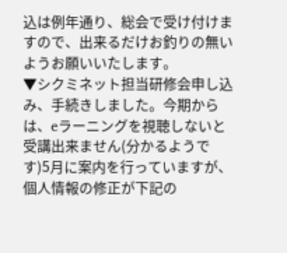込は例年通り、総会で受け付けますので、出来るだけお釣りの無いようお願いいたします。
▼シクミネット担当研修会申し込み、手続きしました。今期からは、eラーニングを視聴しないと受講出来ません(分かるようです)5月に案内を行っていますが、個人情報の修正が下記の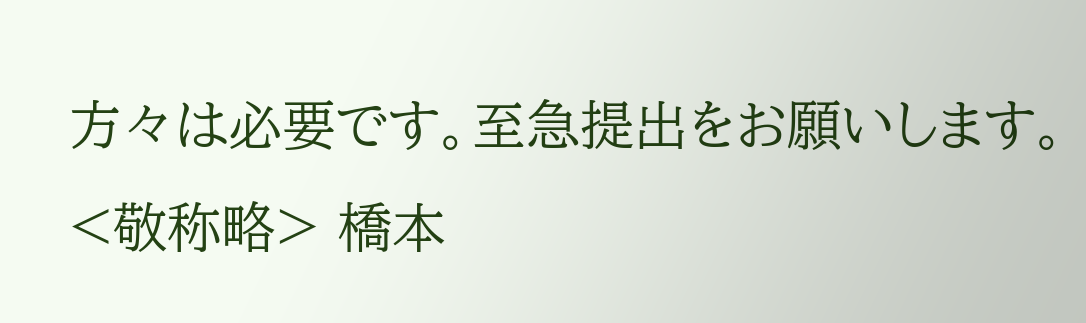方々は必要です。至急提出をお願いします。
<敬称略> 橋本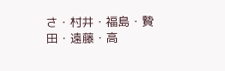さ・村井・福島・贄田・遠藤・高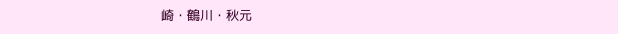崎・鶴川・秋元